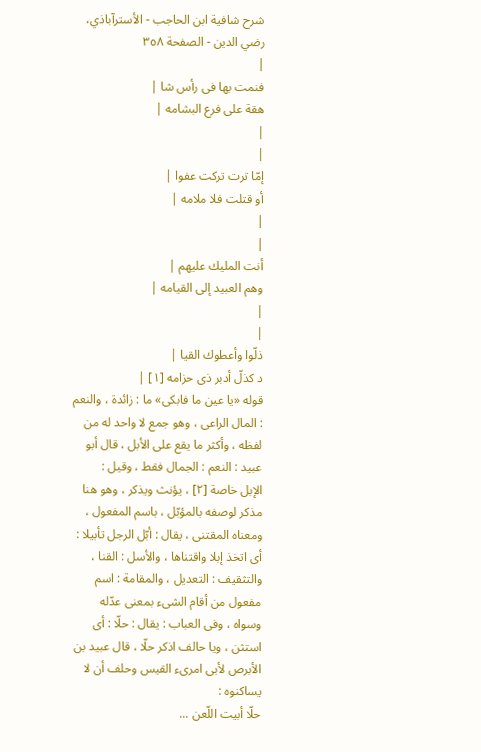شرح شافية ابن الحاجب - الأسترآباذي، رضي الدين - الصفحة ٣٥٨
|
فنمت بها فى رأس شا |
هقة على فرع البشامه |
|
|
إمّا ترت تركت عفوا |
أو قتلت فلا ملامه |
|
|
أنت المليك عليهم |
وهم العبيد إلى القيامه |
|
|
ذلّوا وأعطوك القيا |
د كذلّ أدبر ذى حزامه [١] |
قوله «يا عين ما فابكى» ما : زائدة ، والنعم : المال الراعى ، وهو جمع لا واحد له من لفظه ، وأكثر ما يقع على الأبل ، قال أبو عبيد : النعم : الجمال فقط ، وقيل :
الإبل خاصة [٢] ، يؤنث ويذكر ، وهو هنا مذكر لوصفه بالمؤبّل ، باسم المفعول ، ومعناه المقتنى ، يقال : أبّل الرجل تأبيلا : أى اتخذ إبلا واقتناها ، والأسل : القنا ، والتثقيف : التعديل ، والمقامة : اسم مفعول من أقام الشىء بمعنى عدّله وسواه ، وفى العباب : يقال : حلّا : أى استثن ، ويا حالف اذكر حلّا ، قال عبيد بن الأبرص لأبى امرىء القيس وحلف أن لا يساكنوه :
حلّا أبيت اللّعن ...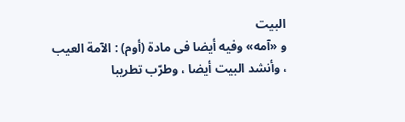البيت
و «آمه» وفيه أيضا فى مادة (أوم) : الآمة العيب ، وأنشد البيت أيضا ، وطرّب تطريبا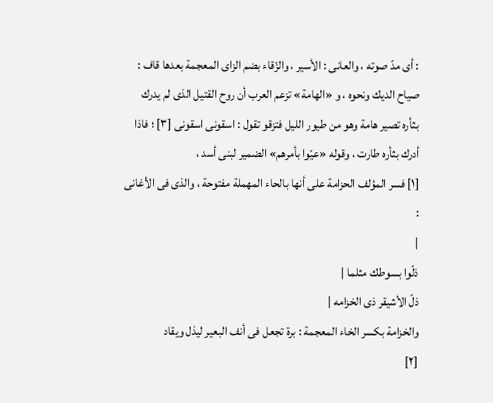: أى مدّ صوته ، والعانى : الأسير ، والزّقاء بضم الزاى المعجمة بعدها قاف : صياح الديك ونحوه ، و «الهامة» تزعم العرب أن روح القتيل الذى لم يدرك بثأره تصير هامة وهو من طيور الليل فتزقو تقول : اسقونى اسقونى [٣] ؛ فاذا أدرك بثأره طارت ، وقوله «عيّوا بأمرهم» الضمير لبنى أسد ،
[١] فسر المؤلف الحزامة على أنها بالحاء المهملة مفتوحة ، والذى فى الأغانى :
|
ذلّوا بسوطك مثلما |
ذلّ الأشيقر ذى الخزامه |
والخزامة بكسر الخاء المعجمة : برة تجعل فى أنف البعير ليذل ويقاد
[٢]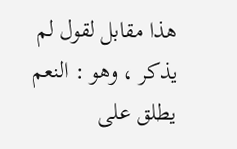هذا مقابل لقول لم يذكر ، وهو : النعم يطلق على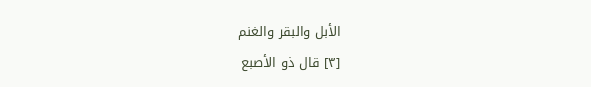الأبل والبقر والغنم
[٣] قال ذو الأصبع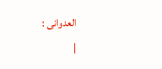العدوانى :
|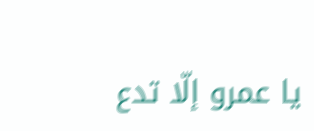يا عمرو إلّا تدع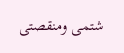شتمى ومنقصتى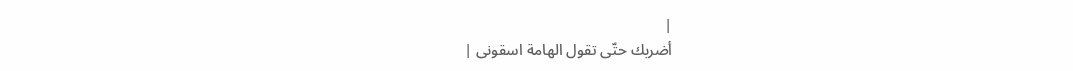|
أضربك حتّى تقول الهامة اسقونى |